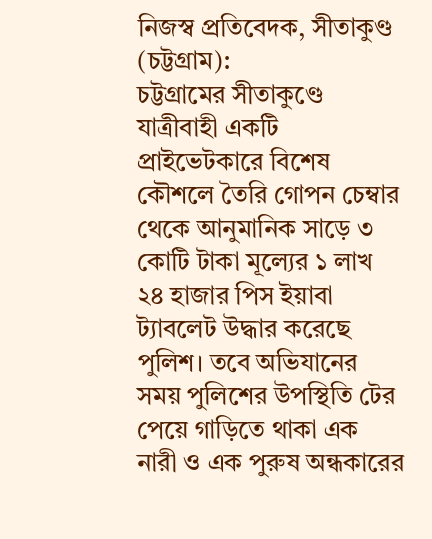নিজস্ব প্রতিবেদক, সীতাকুণ্ড (চট্টগ্রাম):
চট্টগ্রামের সীতাকুণ্ডে যাত্রীবাহী একটি প্রাইভেটকারে বিশেষ কৌশলে তৈরি গোপন চেম্বার থেকে আনুমানিক সাড়ে ৩ কোটি টাকা মূল্যের ১ লাখ ২৪ হাজার পিস ইয়াবা ট্যাবলেট উদ্ধার করেছে পুলিশ। তবে অভিযানের সময় পুলিশের উপস্থিতি টের পেয়ে গাড়িতে থাকা এক নারী ও এক পুরুষ অন্ধকারের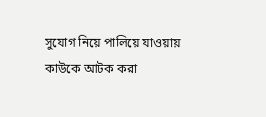সুযোগ নিয়ে পালিয়ে যাওয়ায় কাউকে আটক করা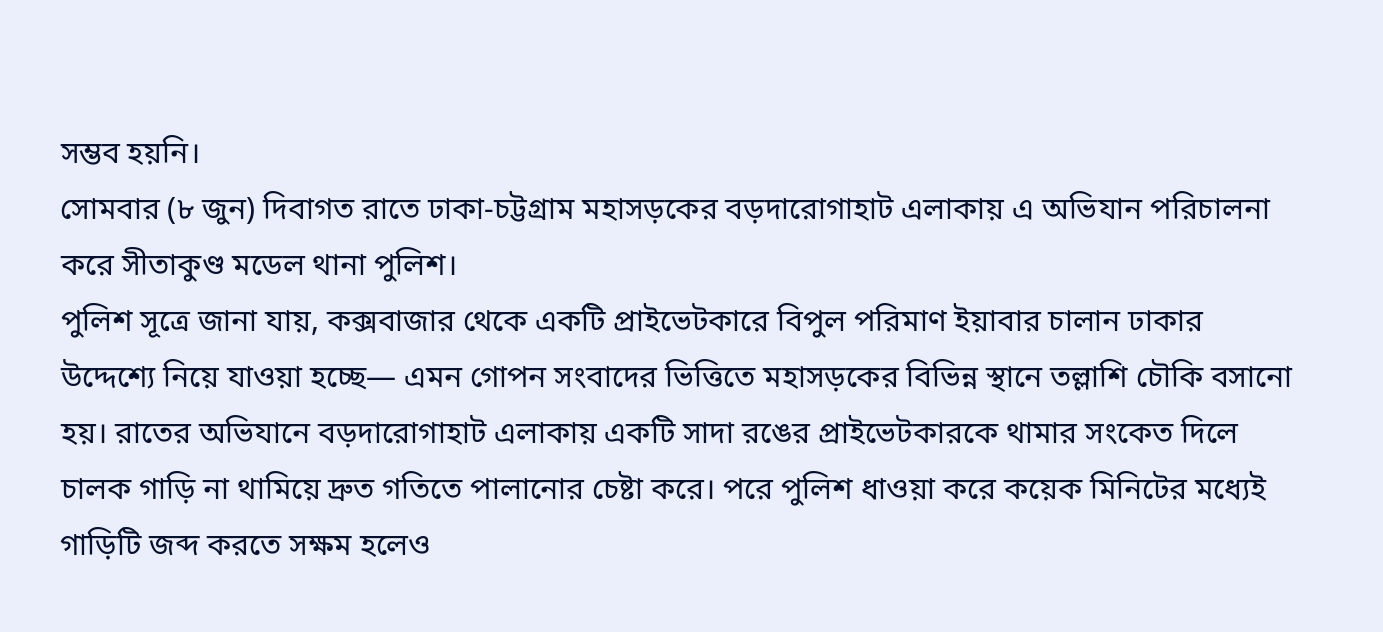সম্ভব হয়নি।
সোমবার (৮ জুন) দিবাগত রাতে ঢাকা-চট্টগ্রাম মহাসড়কের বড়দারোগাহাট এলাকায় এ অভিযান পরিচালনা করে সীতাকুণ্ড মডেল থানা পুলিশ।
পুলিশ সূত্রে জানা যায়, কক্সবাজার থেকে একটি প্রাইভেটকারে বিপুল পরিমাণ ইয়াবার চালান ঢাকার উদ্দেশ্যে নিয়ে যাওয়া হচ্ছে— এমন গোপন সংবাদের ভিত্তিতে মহাসড়কের বিভিন্ন স্থানে তল্লাশি চৌকি বসানো হয়। রাতের অভিযানে বড়দারোগাহাট এলাকায় একটি সাদা রঙের প্রাইভেটকারকে থামার সংকেত দিলে চালক গাড়ি না থামিয়ে দ্রুত গতিতে পালানোর চেষ্টা করে। পরে পুলিশ ধাওয়া করে কয়েক মিনিটের মধ্যেই গাড়িটি জব্দ করতে সক্ষম হলেও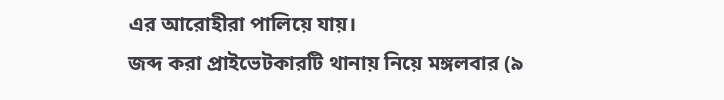এর আরোহীরা পালিয়ে যায়।
জব্দ করা প্রাইভেটকারটি থানায় নিয়ে মঙ্গলবার (৯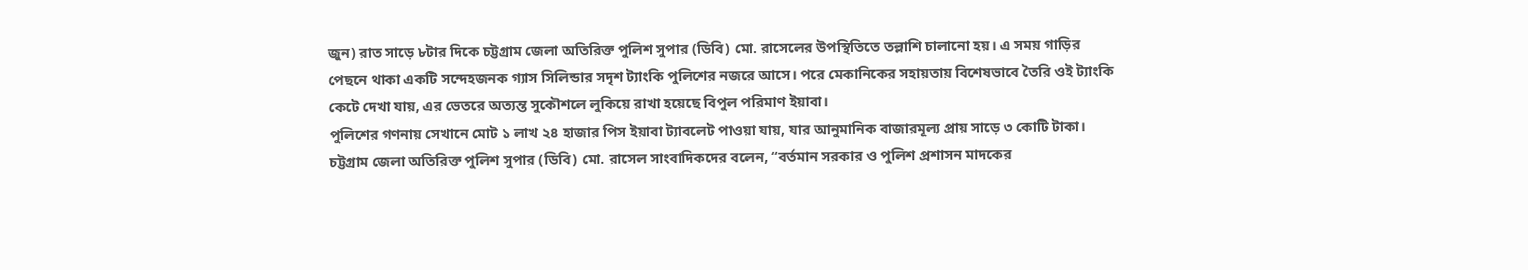জুন) রাত সাড়ে ৮টার দিকে চট্টগ্রাম জেলা অতিরিক্ত পুলিশ সুপার (ডিবি) মো. রাসেলের উপস্থিতিতে তল্লাশি চালানো হয়। এ সময় গাড়ির পেছনে থাকা একটি সন্দেহজনক গ্যাস সিলিন্ডার সদৃশ ট্যাংকি পুলিশের নজরে আসে। পরে মেকানিকের সহায়তায় বিশেষভাবে তৈরি ওই ট্যাংকি কেটে দেখা যায়, এর ভেতরে অত্যন্ত সুকৌশলে লুকিয়ে রাখা হয়েছে বিপুল পরিমাণ ইয়াবা।
পুলিশের গণনায় সেখানে মোট ১ লাখ ২৪ হাজার পিস ইয়াবা ট্যাবলেট পাওয়া যায়, যার আনুমানিক বাজারমূল্য প্রায় সাড়ে ৩ কোটি টাকা।
চট্টগ্রাম জেলা অতিরিক্ত পুলিশ সুপার (ডিবি) মো. রাসেল সাংবাদিকদের বলেন, “বর্তমান সরকার ও পুলিশ প্রশাসন মাদকের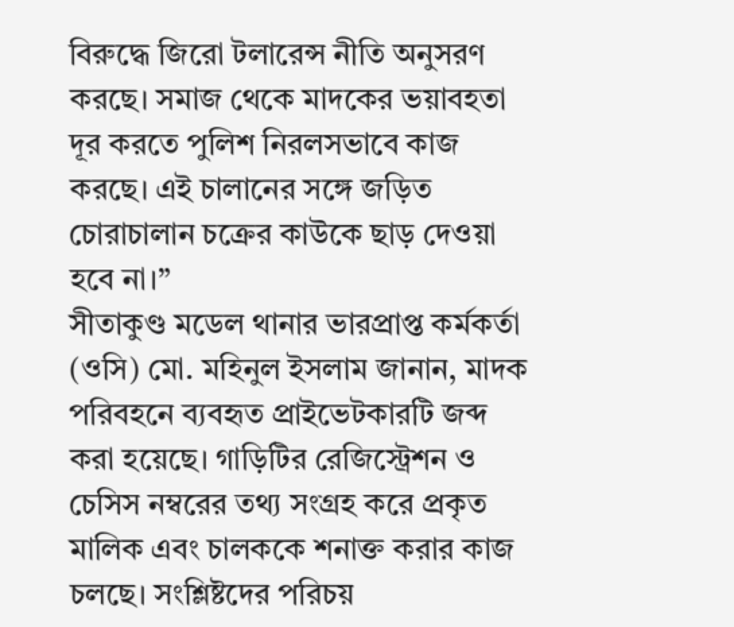বিরুদ্ধে জিরো টলারেন্স নীতি অনুসরণ করছে। সমাজ থেকে মাদকের ভয়াবহতা দূর করতে পুলিশ নিরলসভাবে কাজ করছে। এই চালানের সঙ্গে জড়িত চোরাচালান চক্রের কাউকে ছাড় দেওয়া হবে না।”
সীতাকুণ্ড মডেল থানার ভারপ্রাপ্ত কর্মকর্তা (ওসি) মো. মহিনুল ইসলাম জানান, মাদক পরিবহনে ব্যবহৃত প্রাইভেটকারটি জব্দ করা হয়েছে। গাড়িটির রেজিস্ট্রেশন ও চেসিস নম্বরের তথ্য সংগ্রহ করে প্রকৃত মালিক এবং চালককে শনাক্ত করার কাজ চলছে। সংশ্লিষ্টদের পরিচয়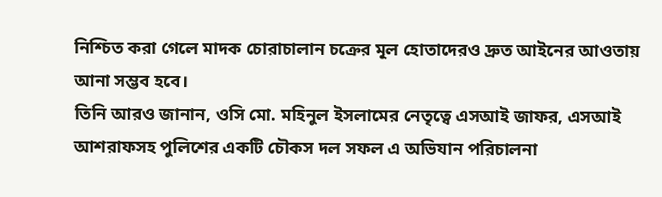নিশ্চিত করা গেলে মাদক চোরাচালান চক্রের মূল হোতাদেরও দ্রুত আইনের আওতায় আনা সম্ভব হবে।
তিনি আরও জানান, ওসি মো. মহিনুল ইসলামের নেতৃত্বে এসআই জাফর, এসআই আশরাফসহ পুলিশের একটি চৌকস দল সফল এ অভিযান পরিচালনা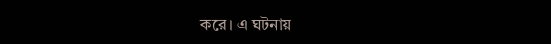করে। এ ঘটনায়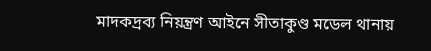মাদকদ্রব্য নিয়ন্ত্রণ আইনে সীতাকুণ্ড মডেল থানায়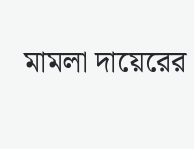মামলা দায়েরের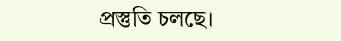প্রস্তুতি চলছে।